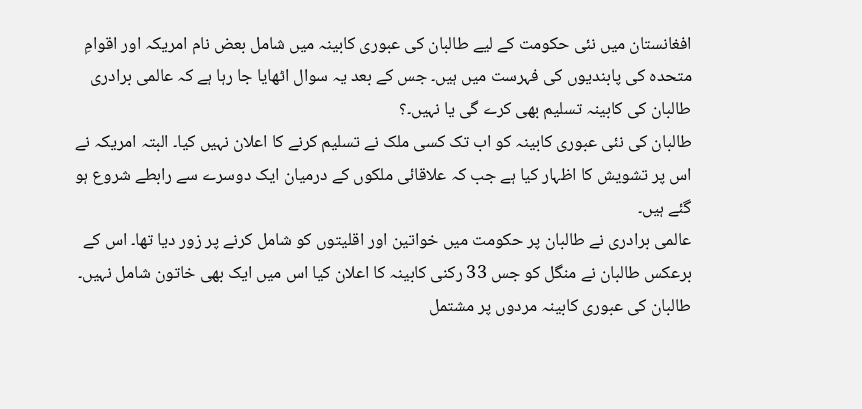افغانستان میں نئی حکومت کے لیے طالبان کی عبوری کابینہ میں شامل بعض نام امریکہ اور اقوامِ متحدہ کی پابندیوں کی فہرست میں ہیں۔ جس کے بعد یہ سوال اٹھایا جا رہا ہے کہ عالمی برادری طالبان کی کابینہ تسلیم بھی کرے گی یا نہیں۔؟
طالبان کی نئی عبوری کابینہ کو اب تک کسی ملک نے تسلیم کرنے کا اعلان نہیں کیا۔ البتہ امریکہ نے اس پر تشویش کا اظہار کیا ہے جب کہ علاقائی ملکوں کے درمیان ایک دوسرے سے رابطے شروع ہو گئے ہیں۔
عالمی برادری نے طالبان پر حکومت میں خواتین اور اقلیتوں کو شامل کرنے پر زور دیا تھا۔ اس کے برعکس طالبان نے منگل کو جس 33 رکنی کابینہ کا اعلان کیا اس میں ایک بھی خاتون شامل نہیں۔
طالبان کی عبوری کابینہ مردوں پر مشتمل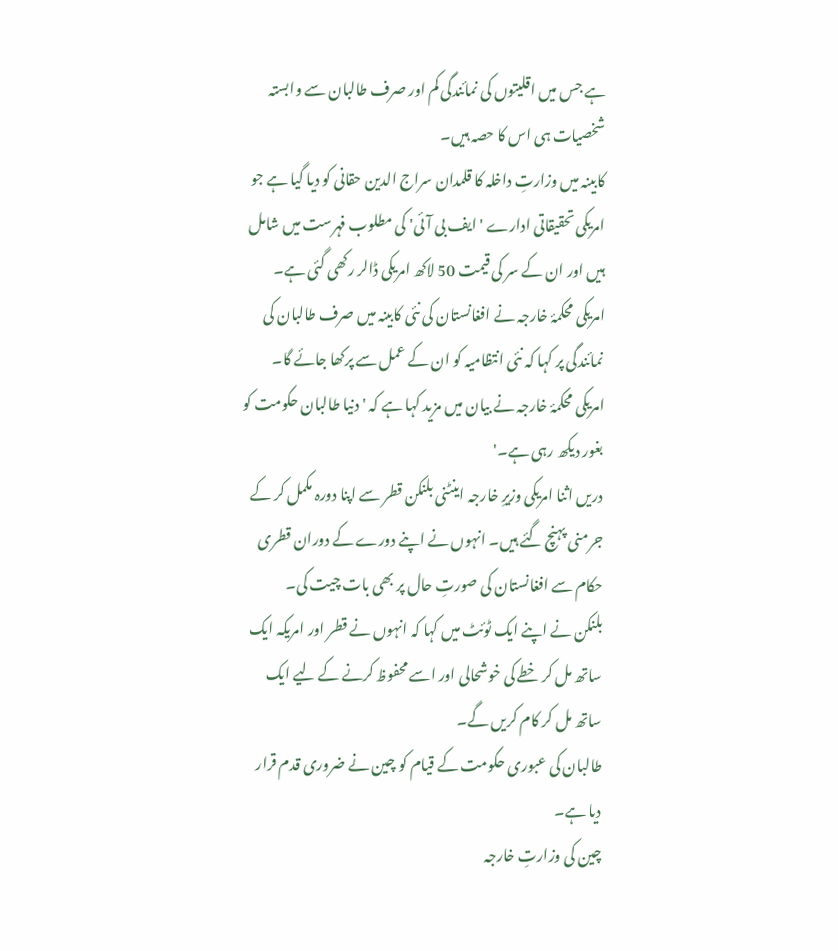ہے جس میں اقلیتوں کی نمائندگی کم اور صرف طالبان سے وابستہ شخصیات ہی اس کا حصہ ہیں۔
کابینہ میں وزارتِ داخلہ کا قلمدان سراج الدین حقانی کو دیا گیا ہے جو امریکی تحقیقاتی ادارے 'ایف بی آئی' کی مطلوب فہرست میں شامل ہیں اور ان کے سر کی قیمت 50 لاکھ امریکی ڈالر رکھی گئی ہے۔
امریکی محکمۂ خارجہ نے افغانستان کی نئی کابینہ میں صرف طالبان کی نمائندگی پر کہا کہ نئی انتظامیہ کو ان کے عمل سے پرکھا جائے گا۔
امریکی محکمۂ خارجہ نے بیان میں مزید کہا ہے کہ 'دنیا طالبان حکومت کو بغور دیکھ رہی ہے۔'
دریں اثنا امریکی وزیرِ خارجہ اینٹنی بلنکن قطر سے اپنا دورہ مکمل کر کے جرمنی پہنچ گئے ہیں۔ انہوں نے اپنے دورے کے دوران قطری حکام سے افغانستان کی صورتِ حال پر بھی بات چیت کی۔
بلنکن نے اپنے ایک ٹوئٹ میں کہا کہ انہوں نے قطر اور امریکہ ایک ساتھ مل کر خطے کی خوشحالی اور اسے محفوظ کرنے کے لیے ایک ساتھ مل کر کام کریں گے۔
طالبان کی عبوری حکومت کے قیام کو چین نے ضروری قدم قرار دیا ہے۔
چین کی وزارتِ خارجہ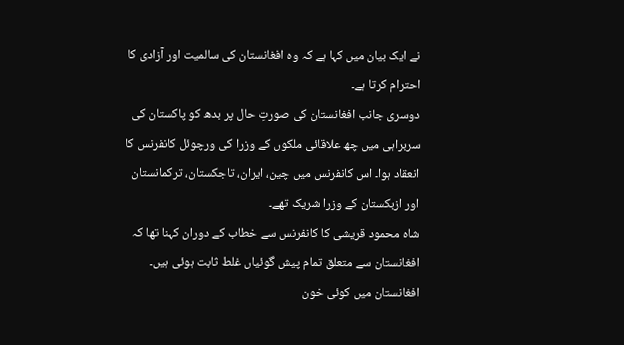نے ایک بیان میں کہا ہے کہ وہ افغانستان کی سالمیت اور آزادی کا احترام کرتا ہے۔
دوسری جانب افغانستان کی صورتِ حال پر بدھ کو پاکستان کی سربراہی میں چھ علاقائی ملکوں کے وزرا کی ورچوئل کانفرنس کا انعقاد ہوا۔ اس کانفرنس میں چین، ایران، تاجکستان، ترکمانستان اور ازبکستان کے وزرا شریک تھے۔
شاہ محمود قریشی کا کانفرنس سے خطاب کے دوران کہنا تھا کہ افغانستان سے متعلق تمام پیش گوئیاں غلط ثابت ہوئی ہیں۔ افغانستان میں کوئی خون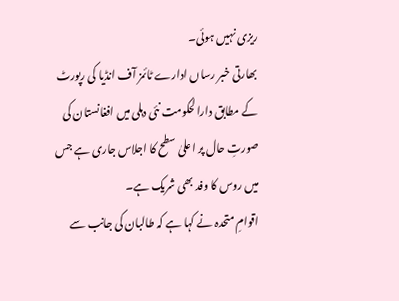ریزی نہیں ہوئی۔
بھارتی خبر رساں ادارے ٹائمز آف انڈیا کی رپورٹ کے مطابق دارالحکومت نئی دہلی میں افغانستان کی صورتِ حال پر اعلیٰ سطح کا اجلاس جاری ہے جس میں روس کا وفد بھی شریک ہے۔
اقوامِ متحدہ نے کہا ہے کہ طالبان کی جانب سے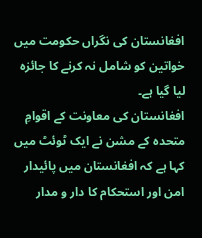افغانستان کی نگراں حکومت میں خواتین کو شامل نہ کرنے کا جائزہ لیا گیا ہے۔
افغانستان کی معاونت کے اقوامِ متحدہ کے مشن نے ایک ٹوئٹ میں کہا ہے کہ افغانستان میں پائیدار امن اور استحکام کا دار و مدار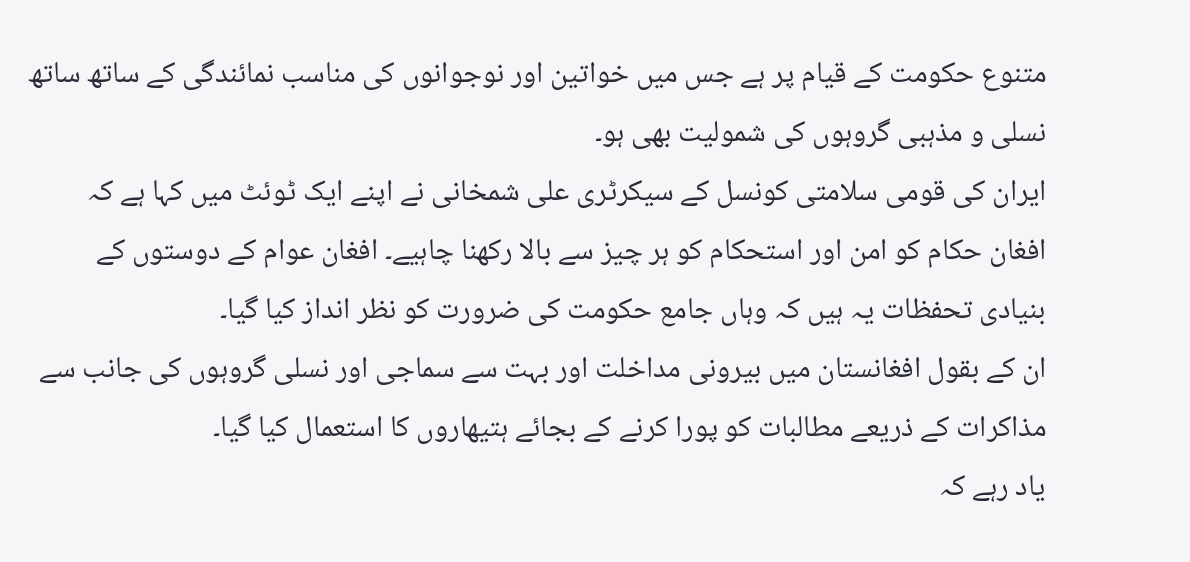متنوع حکومت کے قیام پر ہے جس میں خواتین اور نوجوانوں کی مناسب نمائندگی کے ساتھ ساتھ نسلی و مذہبی گروہوں کی شمولیت بھی ہو۔
ایران کی قومی سلامتی کونسل کے سیکرٹری علی شمخانی نے اپنے ایک ٹوئٹ میں کہا ہے کہ افغان حکام کو امن اور استحکام کو ہر چیز سے بالا رکھنا چاہیے۔ افغان عوام کے دوستوں کے بنیادی تحفظات یہ ہیں کہ وہاں جامع حکومت کی ضرورت کو نظر انداز کیا گیا۔
ان کے بقول افغانستان میں بیرونی مداخلت اور بہت سے سماجی اور نسلی گروہوں کی جانب سے مذاکرات کے ذریعے مطالبات کو پورا کرنے کے بجائے ہتیھاروں کا استعمال کیا گیا۔
یاد رہے کہ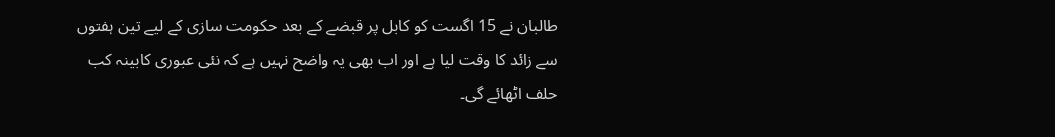طالبان نے 15 اگست کو کابل پر قبضے کے بعد حکومت سازی کے لیے تین ہفتوں سے زائد کا وقت لیا ہے اور اب بھی یہ واضح نہیں ہے کہ نئی عبوری کابینہ کب حلف اٹھائے گی۔